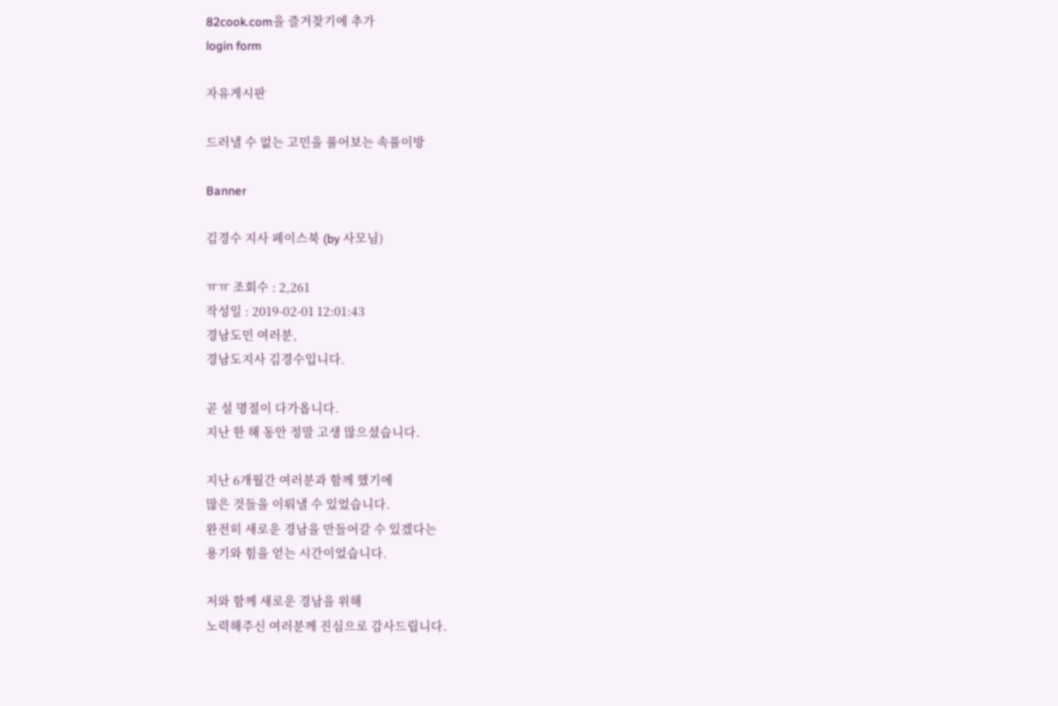82cook.com을 즐겨찾기에 추가
login form

자유게시판

드러낼 수 없는 고민을 풀어보는 속풀이방

Banner

김경수 지사 페이스북 (by 사모님)

ㅠㅠ 조회수 : 2,261
작성일 : 2019-02-01 12:01:43
경남도민 여러분,
경남도지사 김경수입니다.

곧 설 명절이 다가옵니다.
지난 한 해 동안 정말 고생 많으셨습니다.

지난 6개월간 여러분과 함께 했기에
많은 것들을 이뤄낼 수 있었습니다.
완전히 새로운 경남을 만들어갈 수 있겠다는
용기와 힘을 얻는 시간이었습니다.

저와 함께 새로운 경남을 위해
노력해주신 여러분께 진심으로 감사드립니다.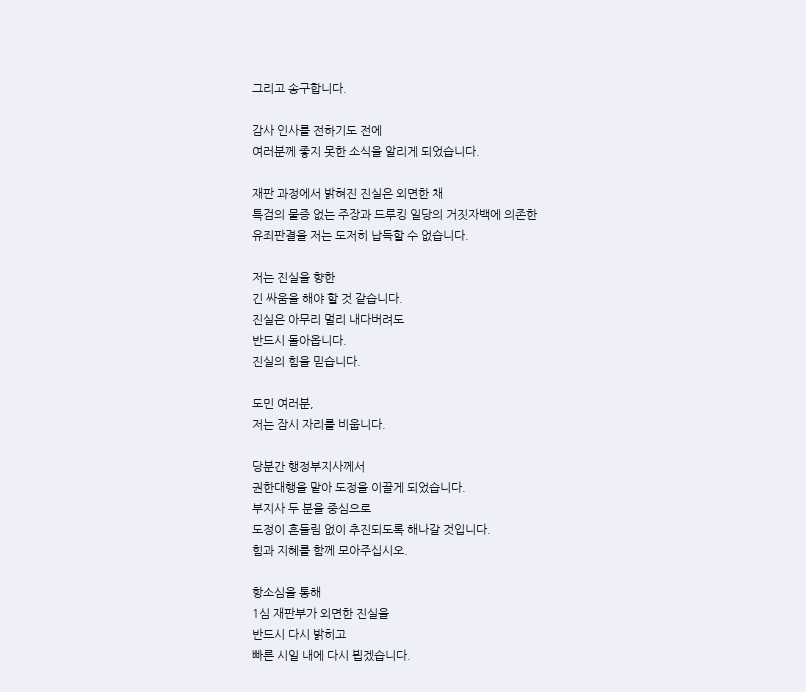그리고 송구합니다.

감사 인사를 전하기도 전에
여러분께 좋지 못한 소식을 알리게 되었습니다.

재판 과정에서 밝혀진 진실은 외면한 채
특검의 물증 없는 주장과 드루킹 일당의 거짓자백에 의존한
유죄판결을 저는 도저히 납득할 수 없습니다.

저는 진실을 향한
긴 싸움을 해야 할 것 같습니다.
진실은 아무리 멀리 내다버려도
반드시 돌아옵니다.
진실의 힘을 믿습니다.

도민 여러분,
저는 잠시 자리를 비웁니다.

당분간 행정부지사께서
권한대행을 맡아 도정을 이끌게 되었습니다.
부지사 두 분을 중심으로
도정이 흔들림 없이 추진되도록 해나갈 것입니다.
힘과 지혜를 함께 모아주십시오.

항소심을 통해
1심 재판부가 외면한 진실을
반드시 다시 밝히고
빠른 시일 내에 다시 뵙겠습니다.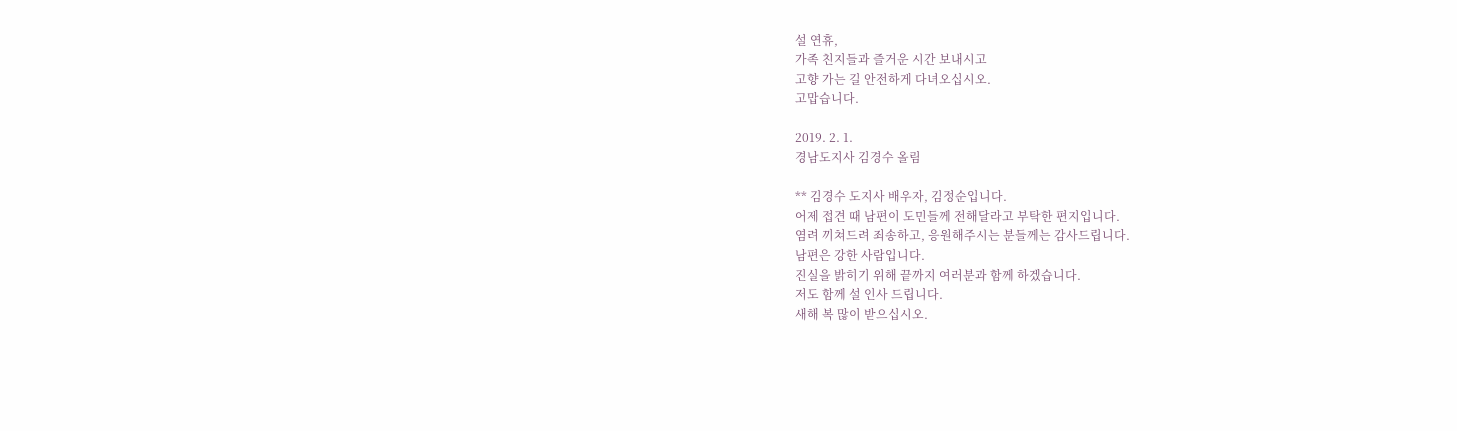설 연휴,
가족 친지들과 즐거운 시간 보내시고
고향 가는 길 안전하게 다녀오십시오.
고맙습니다.

2019. 2. 1.
경남도지사 김경수 올림

** 김경수 도지사 배우자, 김정순입니다.
어제 접견 때 남편이 도민들께 전해달라고 부탁한 편지입니다.
염려 끼쳐드려 죄송하고, 응원해주시는 분들께는 감사드립니다.
남편은 강한 사람입니다.
진실을 밝히기 위해 끝까지 여러분과 함께 하겠습니다.
저도 함께 설 인사 드립니다.
새해 복 많이 받으십시오.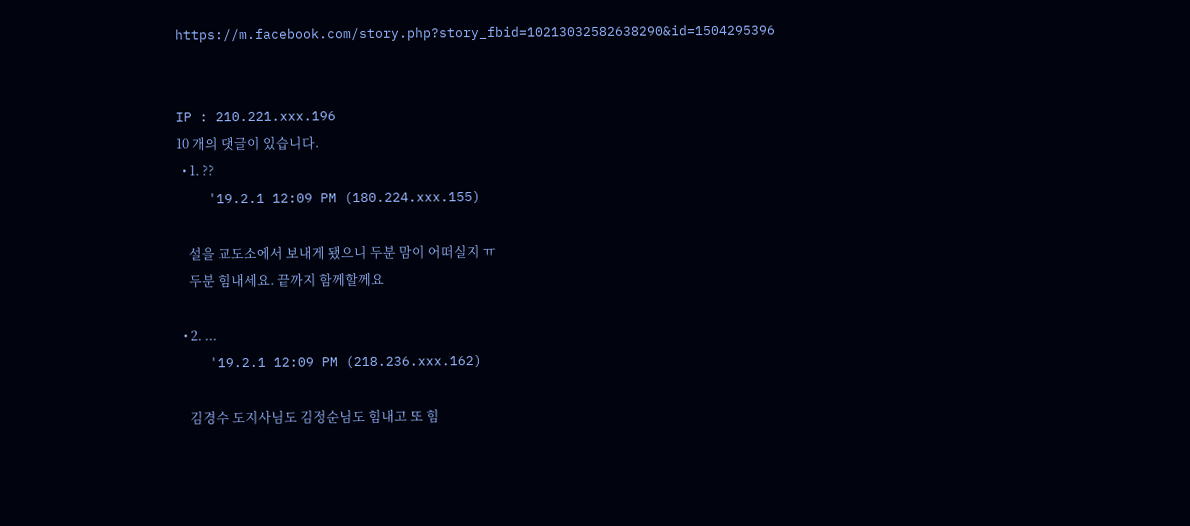https://m.facebook.com/story.php?story_fbid=10213032582638290&id=1504295396


IP : 210.221.xxx.196
10 개의 댓글이 있습니다.
  • 1. ??
    '19.2.1 12:09 PM (180.224.xxx.155)

    설을 교도소에서 보내게 됐으니 두분 맘이 어떠실지 ㅠ
    두분 힘내세요. 끝까지 함께할께요

  • 2. ...
    '19.2.1 12:09 PM (218.236.xxx.162)

    김경수 도지사님도 김정순님도 힘내고 또 힘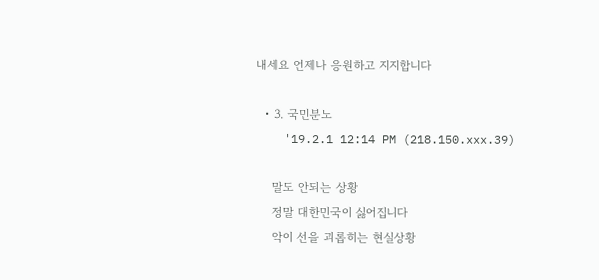내세요 언제나 응원하고 지지합니다

  • 3. 국민분노
    '19.2.1 12:14 PM (218.150.xxx.39)

    말도 안되는 상황
    정말 대한민국이 싫어집니다
    악이 선을 괴롭히는 현실상황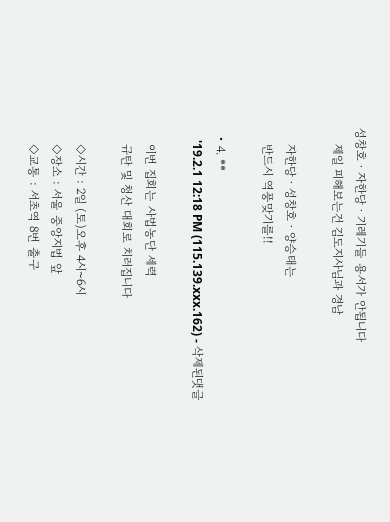성창호ㆍ자한당ㆍ기레기들 용서가 안됩니다
    제일 피해보는건 김도지사님과 경남

    자한당ㆍ성창호ㆍ양승태는
    반드시 역풍맞기를!!

  • 4. **
    '19.2.1 12:18 PM (115.139.xxx.162) - 삭제된댓글

    이번 집회는 사법농단 세력
    규탄 및 청산 대회로 치러집니다

    ◇시간 : 2일 (토)오후 4시~6시
    ◇장소 : 서울 중앙지법 앞
    ◇교통 : 서초역 8번 출구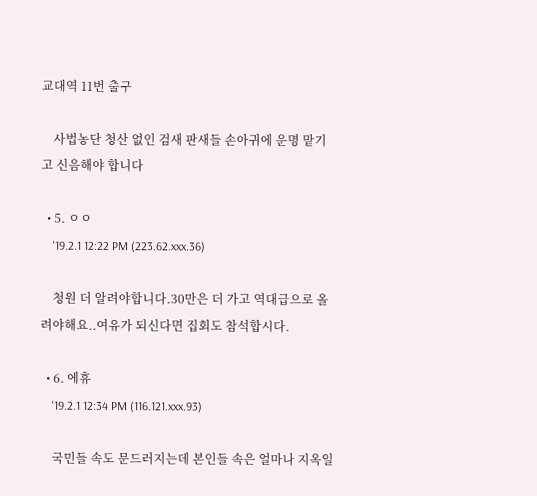교대역 11번 출구

    사법농단 청산 없인 검새 판새들 손아귀에 운명 맡기고 신음해야 합니다

  • 5. ㅇㅇ
    '19.2.1 12:22 PM (223.62.xxx.36)

    청원 더 알려야합니다.30만은 더 가고 역대급으로 올려야해요..여유가 되신다면 집회도 참석합시다.

  • 6. 에휴
    '19.2.1 12:34 PM (116.121.xxx.93)

    국민들 속도 문드러지는데 본인들 속은 얼마나 지옥일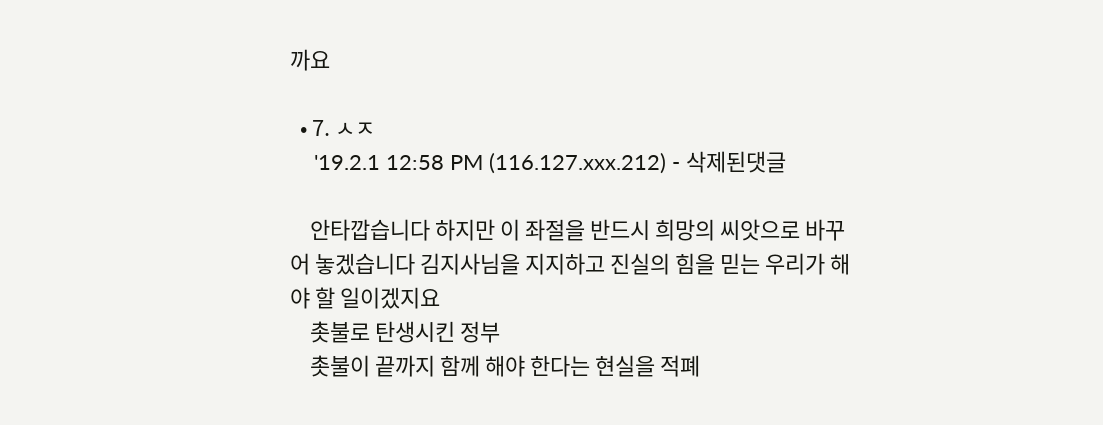까요

  • 7. ㅅㅈ
    '19.2.1 12:58 PM (116.127.xxx.212) - 삭제된댓글

    안타깝습니다 하지만 이 좌절을 반드시 희망의 씨앗으로 바꾸어 놓겠습니다 김지사님을 지지하고 진실의 힘을 믿는 우리가 해야 할 일이겠지요
    촛불로 탄생시킨 정부
    촛불이 끝까지 함께 해야 한다는 현실을 적폐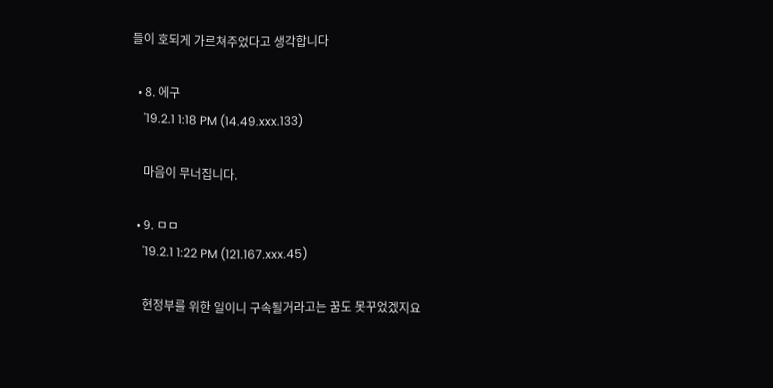들이 호되게 가르쳐주었다고 생각합니다

  • 8. 에구
    '19.2.1 1:18 PM (14.49.xxx.133)

    마음이 무너집니다.

  • 9. ㅁㅁ
    '19.2.1 1:22 PM (121.167.xxx.45)

    현정부를 위한 일이니 구속될거라고는 꿈도 못꾸었겠지요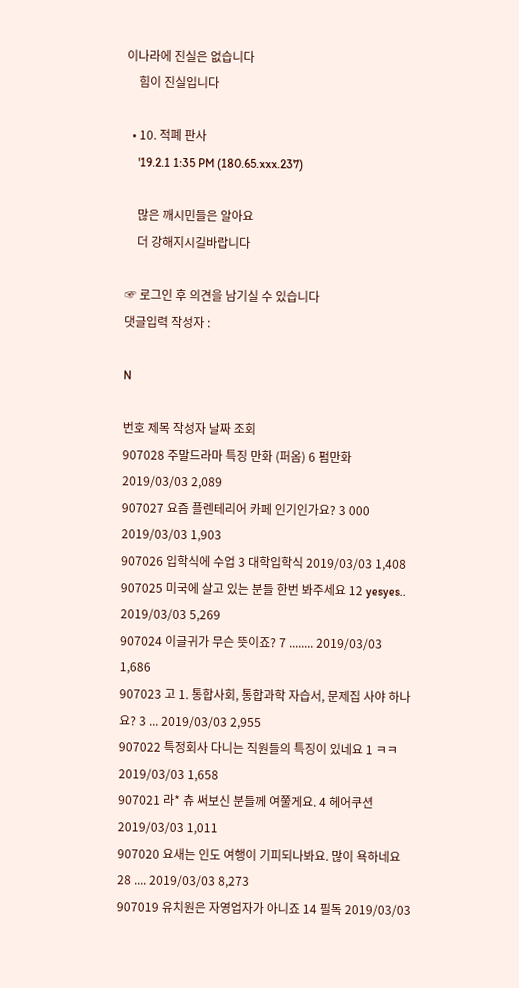이나라에 진실은 없습니다
    힘이 진실입니다

  • 10. 적폐 판사
    '19.2.1 1:35 PM (180.65.xxx.237)

    많은 깨시민들은 알아요
    더 강해지시길바랍니다

☞ 로그인 후 의견을 남기실 수 있습니다
댓글입력 작성자 :

N

번호 제목 작성자 날짜 조회
907028 주말드라마 특징 만화 (퍼옴) 6 펌만화 2019/03/03 2,089
907027 요즘 플렌테리어 카페 인기인가요? 3 000 2019/03/03 1,903
907026 입학식에 수업 3 대학입학식 2019/03/03 1,408
907025 미국에 살고 있는 분들 한번 봐주세요 12 yesyes.. 2019/03/03 5,269
907024 이글귀가 무슨 뜻이죠? 7 ........ 2019/03/03 1,686
907023 고 1. 통합사회, 통합과학 자습서, 문제집 사야 하나요? 3 ... 2019/03/03 2,955
907022 특정회사 다니는 직원들의 특징이 있네요 1 ㅋㅋ 2019/03/03 1,658
907021 라* 츄 써보신 분들께 여쭐게요. 4 헤어쿠션 2019/03/03 1,011
907020 요새는 인도 여행이 기피되나봐요. 많이 욕하네요 28 .... 2019/03/03 8,273
907019 유치원은 자영업자가 아니죠 14 필독 2019/03/03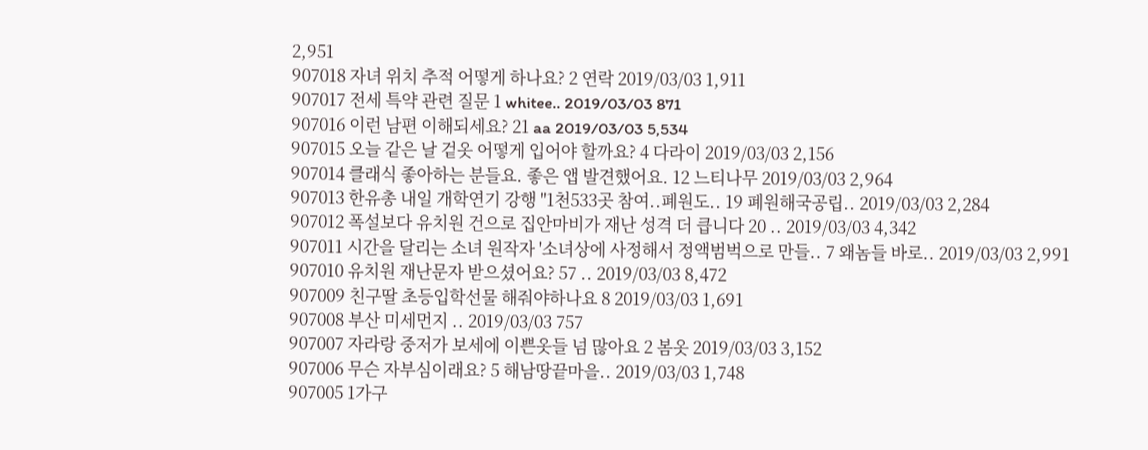2,951
907018 자녀 위치 추적 어떻게 하나요? 2 연락 2019/03/03 1,911
907017 전세 특약 관련 질문 1 whitee.. 2019/03/03 871
907016 이런 남편 이해되세요? 21 aa 2019/03/03 5,534
907015 오늘 같은 날 겉옷 어떻게 입어야 할까요? 4 다라이 2019/03/03 2,156
907014 클래식 좋아하는 분들요. 좋은 앱 발견했어요. 12 느티나무 2019/03/03 2,964
907013 한유총 내일 개학연기 강행 "1천533곳 참여..폐원도.. 19 폐원해국공립.. 2019/03/03 2,284
907012 폭설보다 유치원 건으로 집안마비가 재난 성격 더 큽니다 20 .. 2019/03/03 4,342
907011 시간을 달리는 소녀 원작자 '소녀상에 사정해서 정액범벅으로 만들.. 7 왜놈들 바로.. 2019/03/03 2,991
907010 유치원 재난문자 받으셨어요? 57 .. 2019/03/03 8,472
907009 친구딸 초등입학선물 해줘야하나요 8 2019/03/03 1,691
907008 부산 미세먼지 .. 2019/03/03 757
907007 자라랑 중저가 보세에 이쁜옷들 넘 많아요 2 봄옷 2019/03/03 3,152
907006 무슨 자부심이래요? 5 해남땅끝마을.. 2019/03/03 1,748
907005 1가구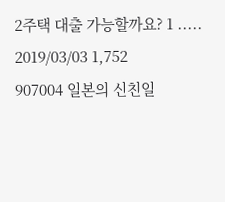2주택 대출 가능할까요? 1 ..... 2019/03/03 1,752
907004 일본의 신친일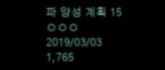파 양성 계획 15 ㅇㅇㅇ 2019/03/03 1,765